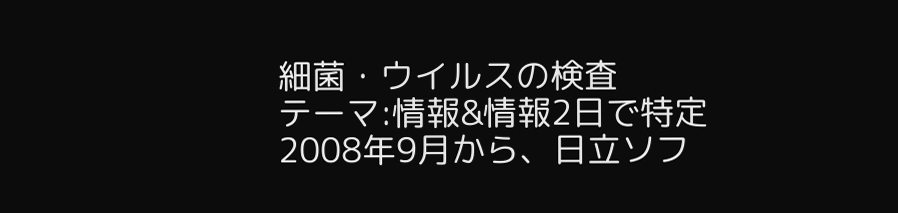細菌・ウイルスの検査
テーマ:情報&情報2日で特定
2008年9月から、日立ソフ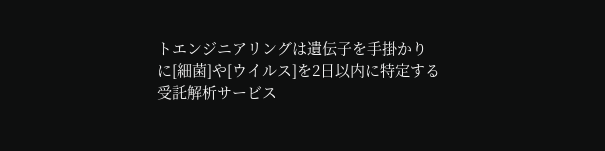トエンジニアリングは遺伝子を手掛かりに[細菌]や[ウイルス]を2日以内に特定する受託解析サービス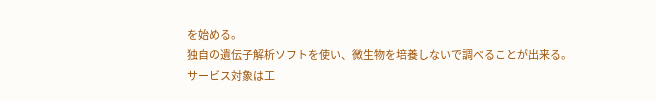を始める。
独自の遺伝子解析ソフトを使い、微生物を培養しないで調べることが出来る。
サービス対象は工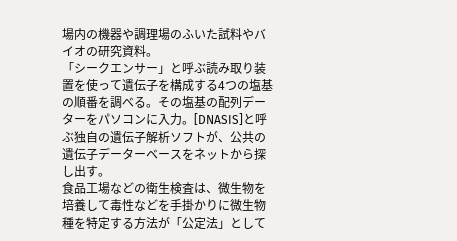場内の機器や調理場のふいた試料やバイオの研究資料。
「シークエンサー」と呼ぶ読み取り装置を使って遺伝子を構成する4つの塩基の順番を調べる。その塩基の配列データーをパソコンに入力。[DNASIS]と呼ぶ独自の遺伝子解析ソフトが、公共の遺伝子データーベースをネットから探し出す。
食品工場などの衛生検査は、微生物を培養して毒性などを手掛かりに微生物種を特定する方法が「公定法」として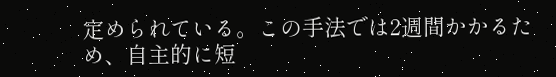定められている。この手法では2週間かかるため、自主的に短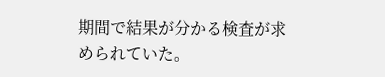期間で結果が分かる検査が求められていた。